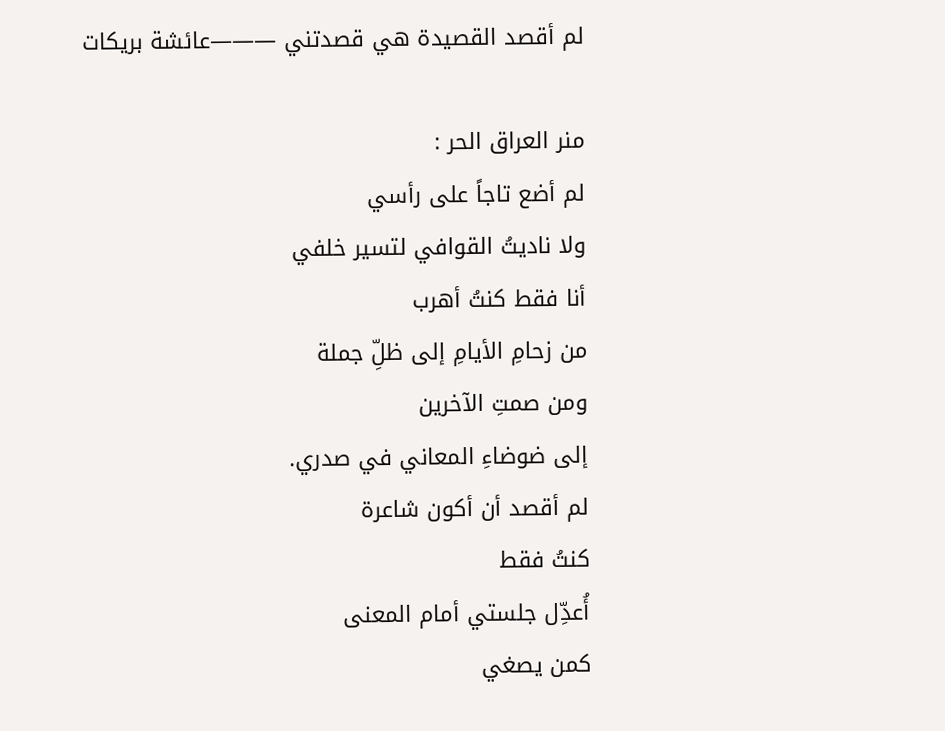لم أقصد القصيدة هي قصدتني ———عائشة بريكات

منر العراق الحر :
لم أضع تاجاً على رأسي
ولا ناديتُ القوافي لتسير خلفي
أنا فقط كنتُ أهرب
من زحامِ الأيامِ إلى ظلِّ جملة
ومن صمتِ الآخرين
إلى ضوضاءِ المعاني في صدري.
لم أقصد أن أكون شاعرة
كنتُ فقط
أُعدِّل جلستي أمام المعنى
كمن يصغي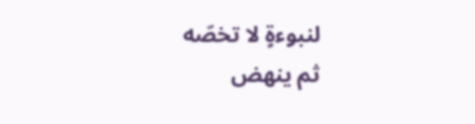لنبوءةٍ لا تخصّه
ثم ينهض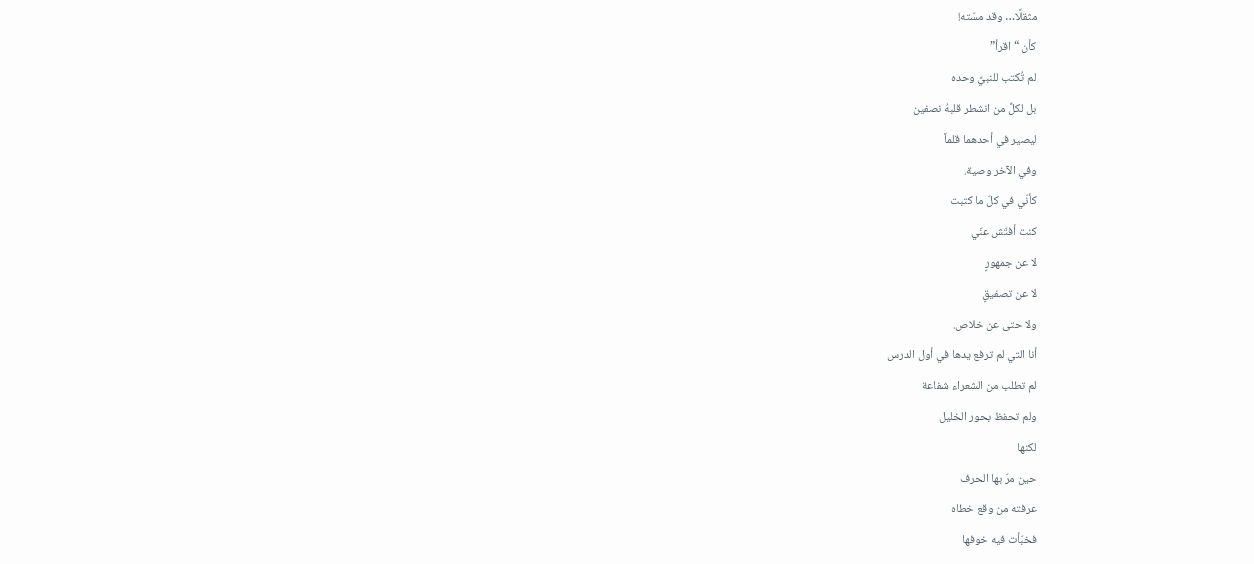مثقلًا… وقد مسّته!
كأن “اقرأ”
لم تُكتب للنبيِّ وحده
بل لكلِّ من انشطر قلبهُ نصفين
ليصير في أحدهما قلماً
وفي الآخر وصية.
كأنّي في كلّ ما كتبت
كنت أفتّش عنّي
لا عن جمهورٍ
لا عن تصفيقٍ
ولا حتى عن خلاص.
أنا التي لم ترفع يدها في أول الدرس
لم تطلب من الشعراء شفاعة
ولم تحفظ بحور الخليل
لكنها
حين مرّ بها الحرف
عرفته من وقع خطاه
فخبّأت فيه خوفها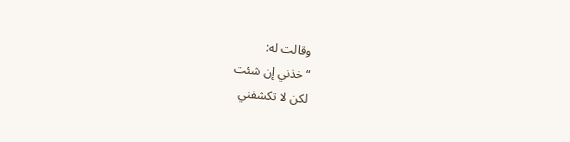وقالت له:
“خذني إن شئت
لكن لا تكشفني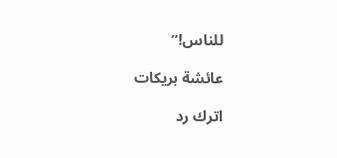للناس!”

عائشة بريكات

اترك رد